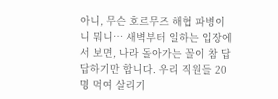아니, 무슨 호르무즈 해협 파병이니 뭐니… 새벽부터 일하는 입장에서 보면, 나라 돌아가는 꼴이 참 답답하기만 합니다. 우리 직원들 20명 먹여 살리기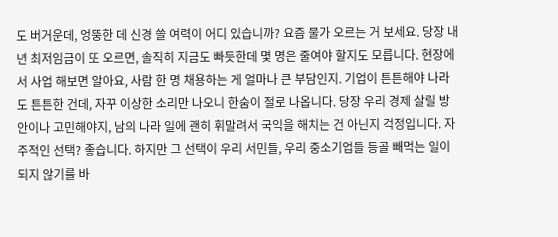도 버거운데, 엉뚱한 데 신경 쓸 여력이 어디 있습니까? 요즘 물가 오르는 거 보세요. 당장 내년 최저임금이 또 오르면, 솔직히 지금도 빠듯한데 몇 명은 줄여야 할지도 모릅니다. 현장에서 사업 해보면 알아요, 사람 한 명 채용하는 게 얼마나 큰 부담인지. 기업이 튼튼해야 나라도 튼튼한 건데, 자꾸 이상한 소리만 나오니 한숨이 절로 나옵니다. 당장 우리 경제 살릴 방안이나 고민해야지, 남의 나라 일에 괜히 휘말려서 국익을 해치는 건 아닌지 걱정입니다. 자주적인 선택? 좋습니다. 하지만 그 선택이 우리 서민들, 우리 중소기업들 등골 빼먹는 일이 되지 않기를 바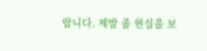랍니다. 제발 좀 현실을 보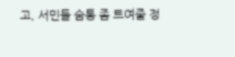고, 서민들 숨통 좀 트여줄 정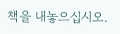책을 내놓으십시오.